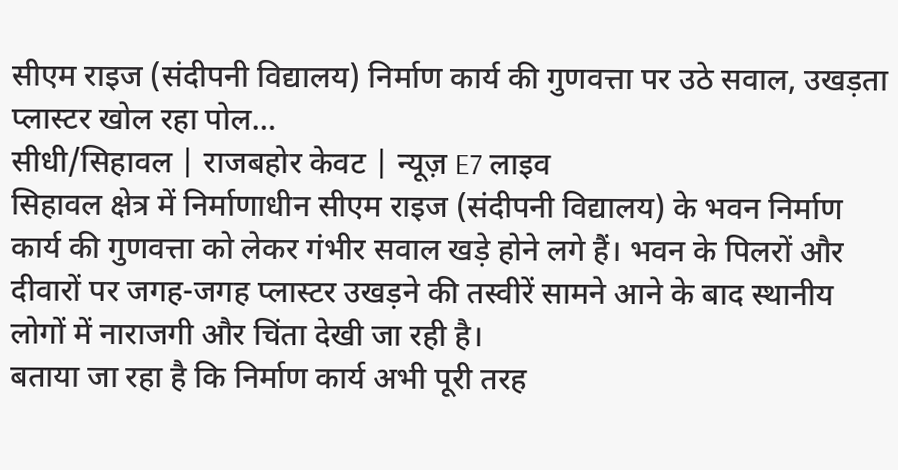सीएम राइज (संदीपनी विद्यालय) निर्माण कार्य की गुणवत्ता पर उठे सवाल, उखड़ता प्लास्टर खोल रहा पोल…
सीधी/सिहावल | राजबहोर केवट | न्यूज़ E7 लाइव
सिहावल क्षेत्र में निर्माणाधीन सीएम राइज (संदीपनी विद्यालय) के भवन निर्माण कार्य की गुणवत्ता को लेकर गंभीर सवाल खड़े होने लगे हैं। भवन के पिलरों और दीवारों पर जगह-जगह प्लास्टर उखड़ने की तस्वीरें सामने आने के बाद स्थानीय लोगों में नाराजगी और चिंता देखी जा रही है।
बताया जा रहा है कि निर्माण कार्य अभी पूरी तरह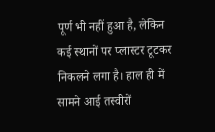पूर्ण भी नहीं हुआ है, लेकिन कई स्थानों पर प्लास्टर टूटकर निकलने लगा है। हाल ही में सामने आई तस्वीरों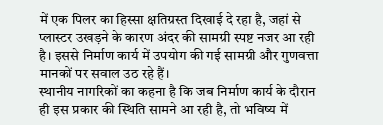में एक पिलर का हिस्सा क्षतिग्रस्त दिखाई दे रहा है, जहां से प्लास्टर उखड़ने के कारण अंदर की सामग्री स्पष्ट नजर आ रही है। इससे निर्माण कार्य में उपयोग की गई सामग्री और गुणवत्ता मानकों पर सवाल उठ रहे हैं।
स्थानीय नागरिकों का कहना है कि जब निर्माण कार्य के दौरान ही इस प्रकार की स्थिति सामने आ रही है, तो भविष्य में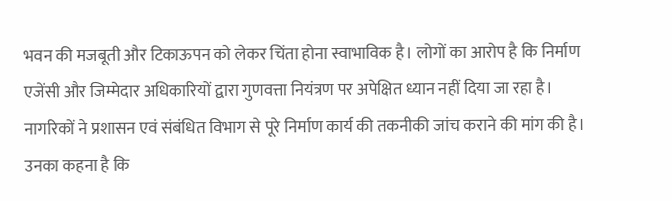भवन की मजबूती और टिकाऊपन को लेकर चिंता होना स्वाभाविक है। लोगों का आरोप है कि निर्माण एजेंसी और जिम्मेदार अधिकारियों द्वारा गुणवत्ता नियंत्रण पर अपेक्षित ध्यान नहीं दिया जा रहा है।
नागरिकों ने प्रशासन एवं संबंधित विभाग से पूरे निर्माण कार्य की तकनीकी जांच कराने की मांग की है। उनका कहना है कि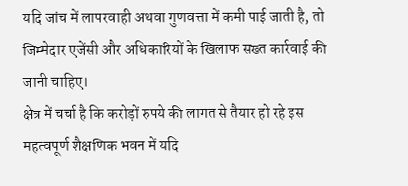यदि जांच में लापरवाही अथवा गुणवत्ता में कमी पाई जाती है, तो जिम्मेदार एजेंसी और अधिकारियों के खिलाफ सख्त कार्रवाई की जानी चाहिए।
क्षेत्र में चर्चा है कि करोड़ों रुपये की लागत से तैयार हो रहे इस महत्वपूर्ण शैक्षणिक भवन में यदि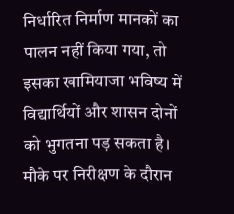निर्धारित निर्माण मानकों का पालन नहीं किया गया, तो इसका खामियाजा भविष्य में विद्यार्थियों और शासन दोनों को भुगतना पड़ सकता है।
मौके पर निरीक्षण के दौरान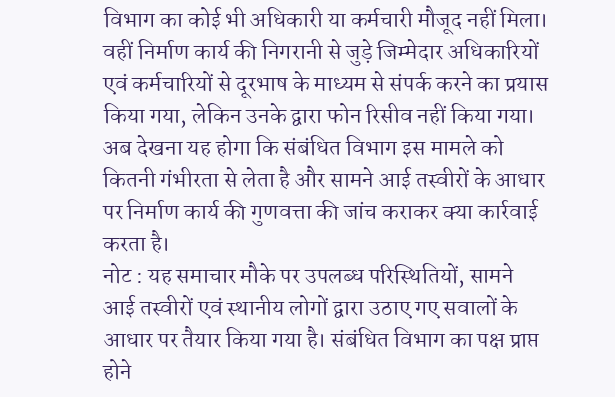विभाग का कोई भी अधिकारी या कर्मचारी मौजूद नहीं मिला। वहीं निर्माण कार्य की निगरानी से जुड़े जिम्मेदार अधिकारियों एवं कर्मचारियों से दूरभाष के माध्यम से संपर्क करने का प्रयास किया गया, लेकिन उनके द्वारा फोन रिसीव नहीं किया गया।
अब देखना यह होगा कि संबंधित विभाग इस मामले को कितनी गंभीरता से लेता है और सामने आई तस्वीरों के आधार पर निर्माण कार्य की गुणवत्ता की जांच कराकर क्या कार्रवाई करता है।
नोट : यह समाचार मौके पर उपलब्ध परिस्थितियों, सामने आई तस्वीरों एवं स्थानीय लोगों द्वारा उठाए गए सवालों के आधार पर तैयार किया गया है। संबंधित विभाग का पक्ष प्राप्त होने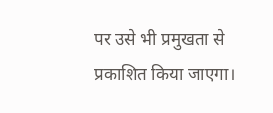पर उसे भी प्रमुखता से प्रकाशित किया जाएगा।